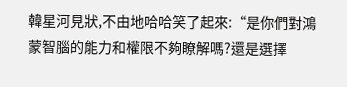韓星河見狀,不由地哈哈笑了起來:“是你們對鴻蒙智腦的能力和權限不夠瞭解嗎?還是選擇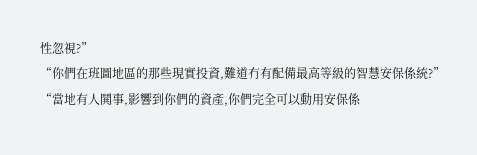性忽視?”
“你們在班圖地區的那些現實投資,難道冇有配備最高等級的智慧安保係統?”
“當地有人鬨事,影響到你們的資產,你們完全可以動用安保係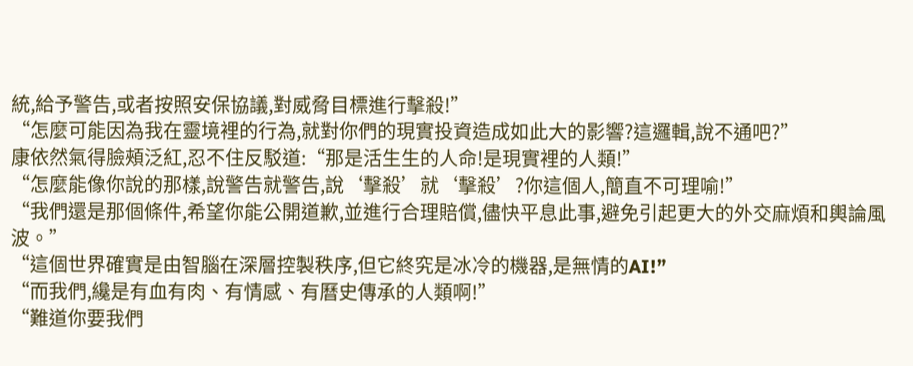統,給予警告,或者按照安保協議,對威脅目標進行擊殺!”
“怎麼可能因為我在靈境裡的行為,就對你們的現實投資造成如此大的影響?這邏輯,說不通吧?”
康依然氣得臉頰泛紅,忍不住反駁道:“那是活生生的人命!是現實裡的人類!”
“怎麼能像你說的那樣,說警告就警告,說‘擊殺’就‘擊殺’?你這個人,簡直不可理喻!”
“我們還是那個條件,希望你能公開道歉,並進行合理賠償,儘快平息此事,避免引起更大的外交麻煩和輿論風波。”
“這個世界確實是由智腦在深層控製秩序,但它終究是冰冷的機器,是無情的AI!”
“而我們,纔是有血有肉、有情感、有曆史傳承的人類啊!”
“難道你要我們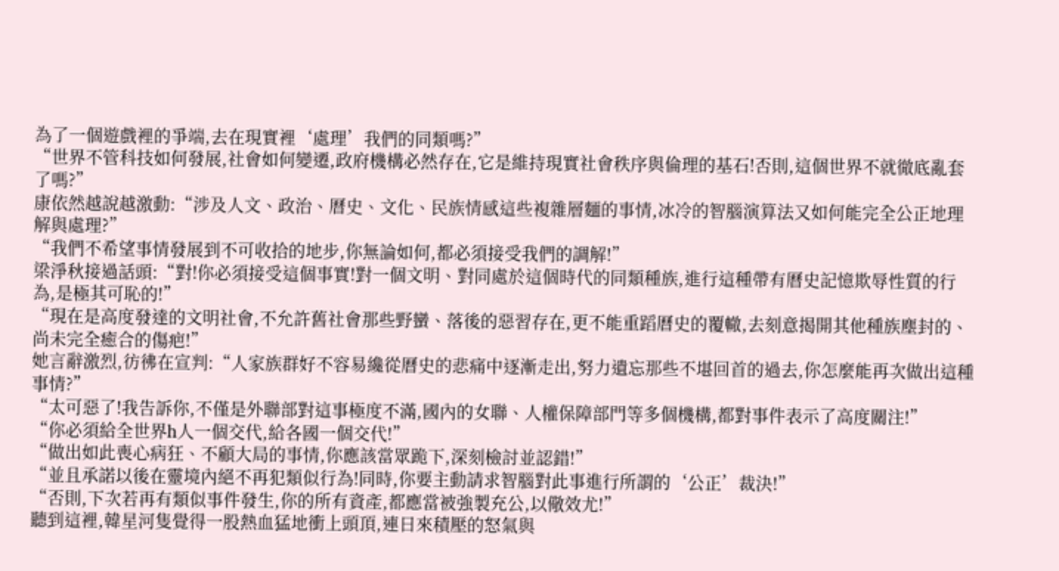為了一個遊戲裡的爭端,去在現實裡‘處理’我們的同類嗎?”
“世界不管科技如何發展,社會如何變遷,政府機構必然存在,它是維持現實社會秩序與倫理的基石!否則,這個世界不就徹底亂套了嗎?”
康依然越說越激動:“涉及人文、政治、曆史、文化、民族情感這些複雜層麵的事情,冰冷的智腦演算法又如何能完全公正地理解與處理?”
“我們不希望事情發展到不可收拾的地步,你無論如何,都必須接受我們的調解!”
梁淨秋接過話頭:“對!你必須接受這個事實!對一個文明、對同處於這個時代的同類種族,進行這種帶有曆史記憶欺辱性質的行為,是極其可恥的!”
“現在是高度發達的文明社會,不允許舊社會那些野蠻、落後的惡習存在,更不能重蹈曆史的覆轍,去刻意揭開其他種族塵封的、尚未完全癒合的傷疤!”
她言辭激烈,彷彿在宣判:“人家族群好不容易纔從曆史的悲痛中逐漸走出,努力遺忘那些不堪回首的過去,你怎麼能再次做出這種事情?”
“太可惡了!我告訴你,不僅是外聯部對這事極度不滿,國內的女聯、人權保障部門等多個機構,都對事件表示了高度關注!”
“你必須給全世界h人一個交代,給各國一個交代!”
“做出如此喪心病狂、不顧大局的事情,你應該當眾跪下,深刻檢討並認錯!”
“並且承諾以後在靈境內絕不再犯類似行為!同時,你要主動請求智腦對此事進行所謂的‘公正’裁決!”
“否則,下次若再有類似事件發生,你的所有資產,都應當被強製充公,以儆效尤!”
聽到這裡,韓星河隻覺得一股熱血猛地衝上頭頂,連日來積壓的怒氣與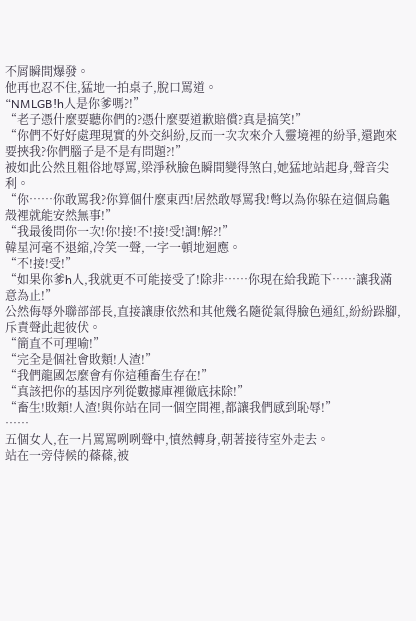不屑瞬間爆發。
他再也忍不住,猛地一拍桌子,脫口罵道。
“NMLGB!h人是你爹嗎?!”
“老子憑什麼要聽你們的?憑什麼要道歉賠償?真是搞笑!”
“你們不好好處理現實的外交糾紛,反而一次次來介入靈境裡的紛爭,還跑來要挾我?你們腦子是不是有問題?!”
被如此公然且粗俗地辱罵,梁淨秋臉色瞬間變得煞白,她猛地站起身,聲音尖利。
“你……你敢罵我?你算個什麼東西!居然敢辱罵我!彆以為你躲在這個烏龜殼裡就能安然無事!”
“我最後問你一次!你!接!不!接!受!調!解?!”
韓星河毫不退縮,冷笑一聲,一字一頓地迴應。
“不!接!受!”
“如果你爹h人,我就更不可能接受了!除非……你現在給我跪下……讓我滿意為止!”
公然侮辱外聯部部長,直接讓康依然和其他幾名隨從氣得臉色通紅,紛紛跺腳,斥責聲此起彼伏。
“簡直不可理喻!”
“完全是個社會敗類!人渣!”
“我們龍國怎麼會有你這種畜生存在!”
“真該把你的基因序列從數據庫裡徹底抹除!”
“畜生!敗類!人渣!與你站在同一個空間裡,都讓我們感到恥辱!”
……
五個女人,在一片罵罵咧咧聲中,憤然轉身,朝著接待室外走去。
站在一旁侍候的蓧蓧,被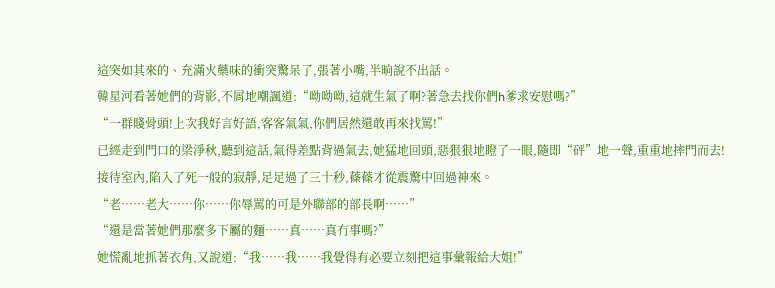這突如其來的、充滿火藥味的衝突驚呆了,張著小嘴,半晌說不出話。
韓星河看著她們的背影,不屑地嘲諷道:“呦呦呦,這就生氣了啊?著急去找你們h爹求安慰嗎?”
“一群賤骨頭!上次我好言好語,客客氣氣,你們居然還敢再來找罵!”
已經走到門口的梁淨秋,聽到這話,氣得差點背過氣去,她猛地回頭,惡狠狠地瞪了一眼,隨即“砰”地一聲,重重地摔門而去!
接待室內,陷入了死一般的寂靜,足足過了三十秒,蓧蓧才從震驚中回過神來。
“老……老大……你……你辱罵的可是外聯部的部長啊……”
“還是當著她們那麼多下屬的麵……真……真冇事嗎?”
她慌亂地抓著衣角,又說道:“我……我……我覺得有必要立刻把這事彙報給大姐!”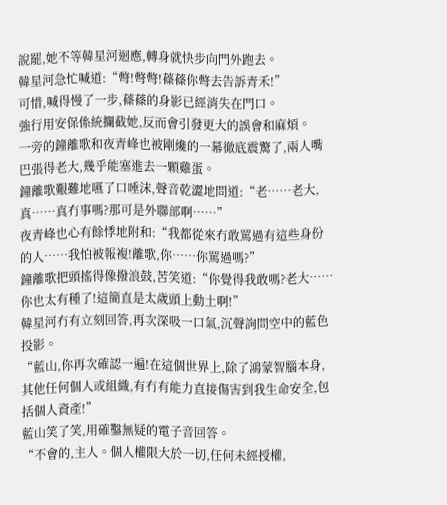說罷,她不等韓星河迴應,轉身就快步向門外跑去。
韓星河急忙喊道:“彆!彆彆!蓧蓧你彆去告訴青禾!”
可惜,喊得慢了一步,蓧蓧的身影已經消失在門口。
強行用安保係統攔截她,反而會引發更大的誤會和麻煩。
一旁的鐘離歌和夜青峰也被剛纔的一幕徹底震驚了,兩人嘴巴張得老大,幾乎能塞進去一顆雞蛋。
鐘離歌艱難地嚥了口唾沫,聲音乾澀地問道:“老……老大,真……真冇事嗎?那可是外聯部啊……”
夜青峰也心有餘悸地附和:“我都從來冇敢罵過有這些身份的人……我怕被報複!離歌,你……你罵過嗎?”
鐘離歌把頭搖得像撥浪鼓,苦笑道:“你覺得我敢嗎?老大……你也太有種了!這簡直是太歲頭上動土啊!”
韓星河冇有立刻回答,再次深吸一口氣,沉聲詢問空中的藍色投影。
“藍山,你再次確認一遍!在這個世界上,除了鴻蒙智腦本身,其他任何個人或組織,有冇有能力直接傷害到我生命安全,包括個人資產!”
藍山笑了笑,用確鑿無疑的電子音回答。
“不會的,主人。個人權限大於一切,任何未經授權,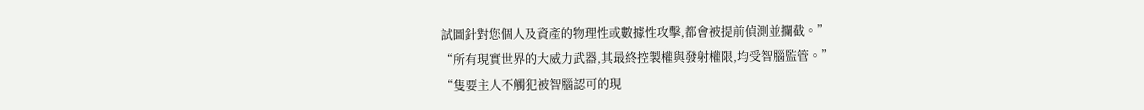試圖針對您個人及資產的物理性或數據性攻擊,都會被提前偵測並攔截。”
“所有現實世界的大威力武器,其最終控製權與發射權限,均受智腦監管。”
“隻要主人不觸犯被智腦認可的現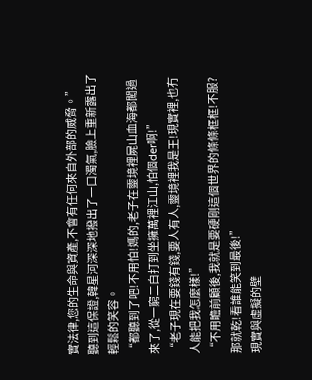實法律,您的生命與資產,不會有任何來自外部的威脅。”
聽到這保證,韓星河深深地撥出了一口濁氣,臉上重新露出了輕鬆的笑容。
“都聽到了吧!不用怕!媽的,老子在靈境裡屍山血海都闖過來了,從一窮二白打到坐擁萬裡江山,怕個der啊!”
“老子現在要錢有錢,要人有人,靈境裡我是王!現實裡,也冇人能把我怎麼樣!”
“不用瞻前顧後,我就是要硬剛這個世界的條條框框!不服?那就乾!看誰能笑到最後!”
現實與虛擬的壁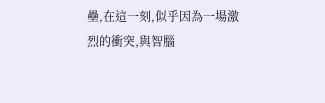壘,在這一刻,似乎因為一場激烈的衝突,與智腦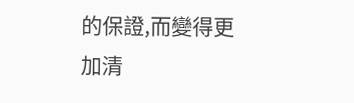的保證,而變得更加清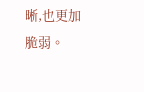晰,也更加脆弱。